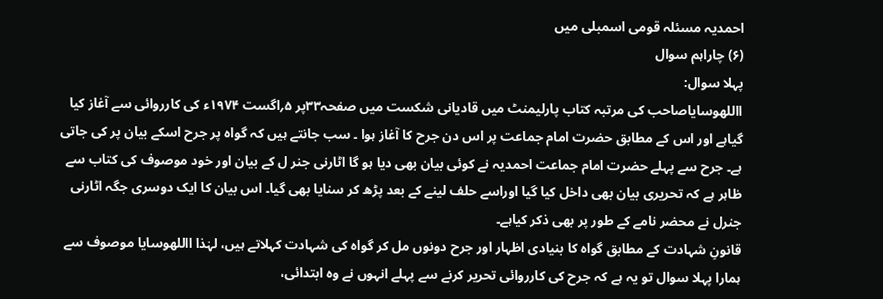احمدیہ مسئلہ قومی اسمبلی میں
(۶) چاراہم سوال
پہلا سوال:
االلهوسایاصاحب کی مرتبہ کتاب پارلیمنٹ میں قادیانی شکست میں صفحہ۳۳پر ۵؍اگست ۱۹۷۴ء کی کارروائی سے آغاز کیا گیاہے اور اس کے مطابق حضرت امام جماعت پر اس دن جرح کا آغاز ہوا ۔ سب جانتے ہیں کہ گواہ پر جرح اسکے بیان پر کی جاتی ہے۔ جرح سے پہلے حضرت امام جماعت احمدیہ نے کوئی بیان بھی دیا ہو گا اٹارنی جنر ل کے بیان اور خود موصوف کی کتاب سے ظاہر ہے کہ تحریری بیان بھی داخل کیا گیا اوراسے حلف لینے کے بعد پڑھ کر سنایا بھی گیا۔ اس بیان کا ایک دوسری جگہ اٹارنی جنرل نے محضر نامے کے طور پر بھی ذکر کیاہے۔
قانونِ شہادت کے مطابق گواہ کا بنیادی اظہار اور جرح دونوں مل کر گواہ کی شہادت کہلاتے ہیں، لہٰذا االلهوسایا موصوف سے ہمارا پہلا سوال تو یہ ہے کہ جرح کی کارروائی تحریر کرنے سے پہلے انہوں نے وہ ابتدائی،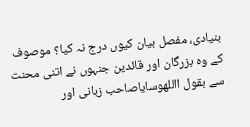بنیادی، مفصل بیان کیوں درج نہ کیا؟ موصوف کے وہ بزرگان اور قائدین جنہوں نے اتنی محنت سے بقول االلهوسایاصاحب زبانی اور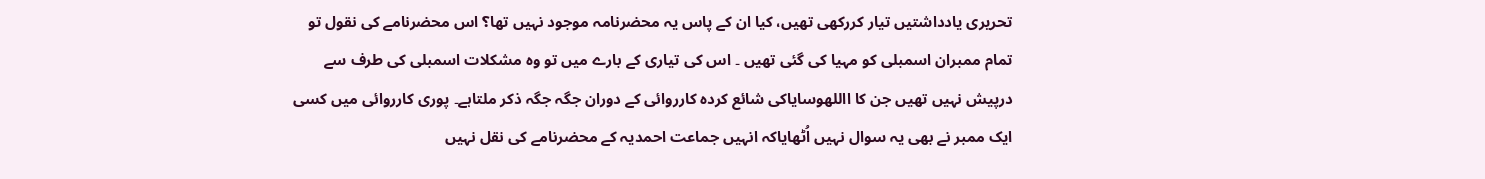تحریری یادداشتیں تیار کررکھی تھیں، کیا ان کے پاس یہ محضرنامہ موجود نہیں تھا؟ اس محضرنامے کی نقول تو تمام ممبران اسمبلی کو مہیا کی گئی تھیں ۔ اس کی تیاری کے بارے میں تو وہ مشکلات اسمبلی کی طرف سے درپیش نہیں تھیں جن کا االلهوسایاکی شائع کردہ کارروائی کے دوران جگہ جگہ ذکر ملتاہے۔ پوری کارروائی میں کسی ایک ممبر نے بھی یہ سوال نہیں اُٹھایاکہ انہیں جماعت احمدیہ کے محضرنامے کی نقل نہیں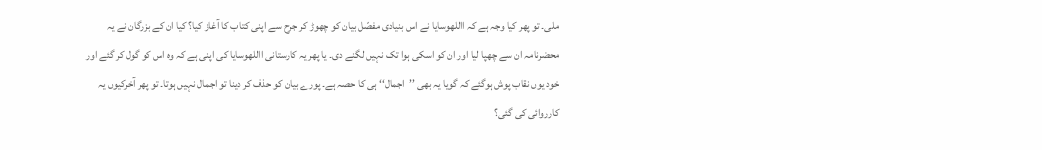ملی۔ تو پھر کیا وجہ ہے کہ االلهوسایا نے اس بنیادی مفصّل بیان کو چھوڑ کر جرح سے اپنی کتاب کا آغاز کیا؟ کیا ان کے بزرگان نے یہ محضرنامہ ان سے چھپا لیا اور ان کو اسکی ہوا تک نہیں لگنے دی۔ یا پھر یہ کارستانی االلهوسایا کی اپنی ہے کہ وہ اس کو گول کر گئے اور خود یوں نقاب پوش ہوگئے کہ گویا یہ بھی ’’اجمال‘‘ ہی کا حصہ ہے۔ پورے بیان کو حذف کر دینا تو اجمال نہیں ہوتا۔ تو پھر آخرکیوں یہ کارروائی کی گئی؟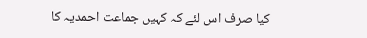کیا صرف اس لئے کہ کہیں جماعت احمدیہ کا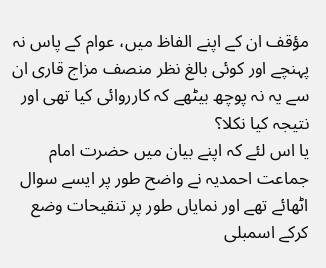مؤقف ان کے اپنے الفاظ میں، عوام کے پاس نہ پہنچے اور کوئی بالغ نظر منصف مزاج قاری ان سے یہ نہ پوچھ بیٹھے کہ کارروائی کیا تھی اور نتیجہ کیا نکلا؟
یا اس لئے کہ اپنے بیان میں حضرت امام جماعت احمدیہ نے واضح طور پر ایسے سوال اٹھائے تھے اور نمایاں طور پر تنقیحات وضع کرکے اسمبلی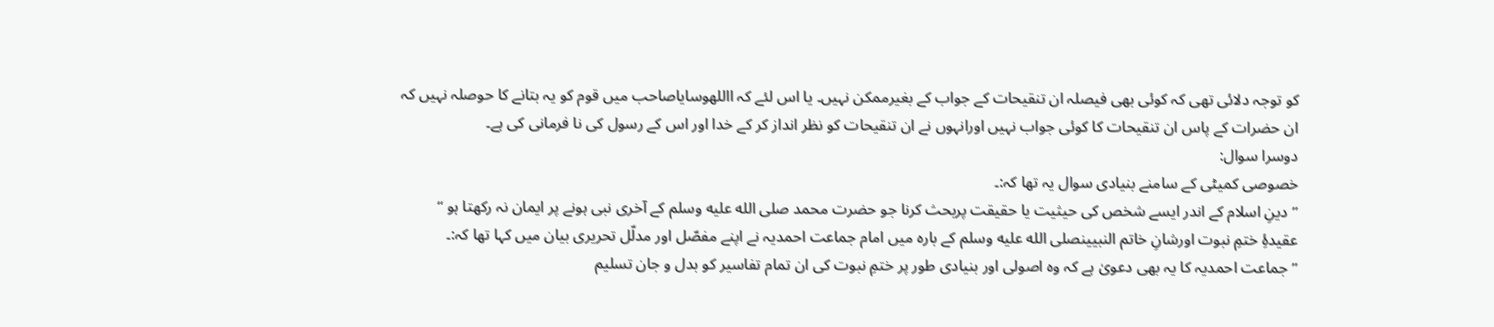کو توجہ دلائی تھی کہ کوئی بھی فیصلہ ان تنقیحات کے جواب کے بغیرممکن نہیں۔ یا اس لئے کہ االلهوسایاصاحب میں قوم کو یہ بتانے کا حوصلہ نہیں کہ ان حضرات کے پاس ان تنقیحات کا کوئی جواب نہیں اورانہوں نے ان تنقیحات کو نظر انداز کر کے خدا اور اس کے رسول کی نا فرمانی کی ہے۔
دوسرا سوال:
خصوصی کمیٹی کے سامنے بنیادی سوال یہ تھا کہ:۔
’’دینِ اسلام کے اندر ایسے شخص کی حیثیت یا حقیقت پربحث کرنا جو حضرت محمد صلى الله عليه وسلم کے آخری نبی ہونے پر ایمان نہ رکھتا ہو ‘‘
عقیدۂِ ختمِ نبوت اورشانِ خاتم النبیینصلى الله عليه وسلم کے بارہ میں امام جماعت احمدیہ نے اپنے مفصّل اور مدلّل تحریری بیان میں کہا تھا کہ:۔
’’جماعت احمدیہ کا یہ بھی دعویٰ ہے کہ وہ اصولی اور بنیادی طور پر ختمِ نبوت کی ان تمام تفاسیر کو بدل و جان تسلیم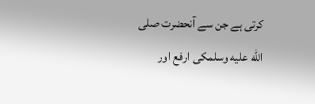کرتی ہے جن سے آنحضرت صلى الله عليه وسلمکی ارفع اور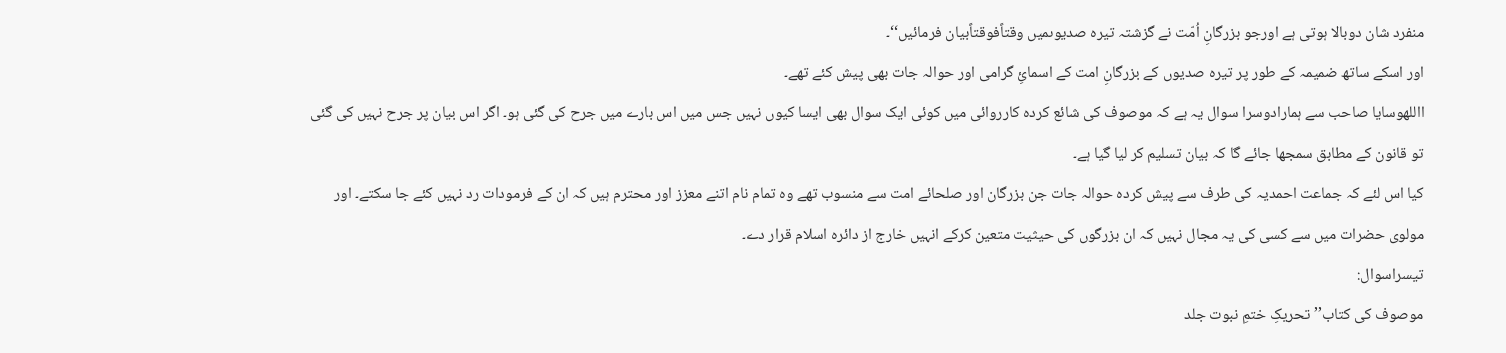منفرد شان دوبالا ہوتی ہے اورجو بزرگانِ اُمّت نے گزشتہ تیرہ صدیوںمیں وقتاًفوقتاًبیان فرمائیں‘‘۔
اور اسکے ساتھ ضمیمہ کے طور پر تیرہ صدیوں کے بزرگانِ امت کے اسمائِ گرامی اور حوالہ جات بھی پیش کئے تھے۔
االلهوسایا صاحب سے ہمارادوسرا سوال یہ ہے کہ موصوف کی شائع کردہ کارروائی میں کوئی ایک سوال بھی ایسا کیوں نہیں جس میں اس بارے میں جرح کی گئی ہو۔ اگر اس بیان پر جرح نہیں کی گئی تو قانون کے مطابق سمجھا جائے گا کہ بیان تسلیم کر لیا گیا ہے۔
کیا اس لئے کہ جماعت احمدیہ کی طرف سے پیش کردہ حوالہ جات جن بزرگان اور صلحائے امت سے منسوب تھے وہ تمام نام اتنے معزز اور محترم ہیں کہ ان کے فرمودات رد نہیں کئے جا سکتے۔ اور مولوی حضرات میں سے کسی کی یہ مجال نہیں کہ ان بزرگوں کی حیثیت متعین کرکے انہیں خارج از دائرہ اسلام قرار دے۔
تیسراسوال:
موصوف کی کتاب’’ تحریکِ ختمِ نبوت جلد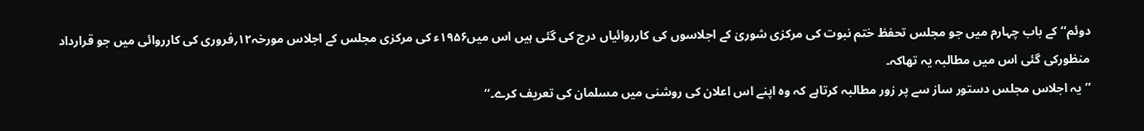دوئم‘‘ کے باب چہارم میں جو مجلس تحفظ ختم نبوت کی مرکزی شوریٰ کے اجلاسوں کی کارروائیاں درج کی گئی ہیں اس میں۱۹۵۶ء کی مرکزی مجلس کے اجلاس مورخہ۱۲؍فروری کی کارروائی میں جو قرارداد منظورکی گئی اس میں مطالبہ یہ تھاکہ۔
’’یہ اجلاس مجلس دستور ساز سے پر زور مطالبہ کرتاہے کہ وہ اپنے اس اعلان کی روشنی میں مسلمان کی تعریف کرے۔‘‘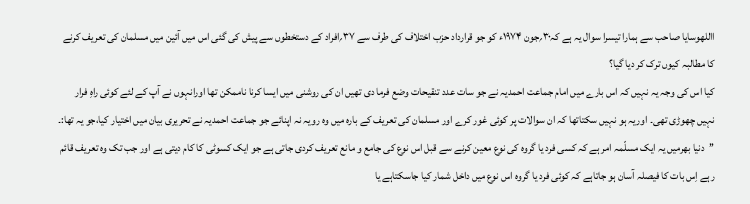االلهوسایا صاحب سے ہمارا تیسرا سوال یہ ہے کہ۳۰؍جون ۱۹۷۴ء کو جو قرارداد حزب اختلاف کی طرف سے ۳۷؍افراد کے دستخطوں سے پیش کی گئی اس میں آئین میں مسلمان کی تعریف کرنے کا مطالبہ کیوں ترک کر دیا گیا؟
کیا اس کی وجہ یہ نہیں کہ اس بارے میں امام جماعت احمدیہ نے جو سات عدد تنقیحات وضع فرما دی تھیں ان کی روشنی میں ایسا کرنا ناممکن تھا اورانہوں نے آپ کے لئے کوئی راہِ فرار نہیں چھوڑی تھی۔ اوریہ ہو نہیں سکتاتھا کہ ان سوالات پر کوئی غور کرے اور مسلمان کی تعریف کے بارہ میں وہ رویہ نہ اپنائے جو جماعت احمدیہ نے تحریری بیان میں اختیار کیا،جو یہ تھا:۔
’’دنیا بھرمیں یہ ایک مسلّمہ امر ہے کہ کسی فرد یا گروہ کی نوع معین کرنے سے قبل اس نوع کی جامع و مانع تعریف کردی جاتی ہے جو ایک کسوٹی کا کام دیتی ہے اور جب تک وہ تعریف قائم رہے اِس بات کا فیصلہ آسان ہو جاتاہے کہ کوئی فرد یا گروہ اس نوع میں داخل شمار کیا جاسکتاہے یا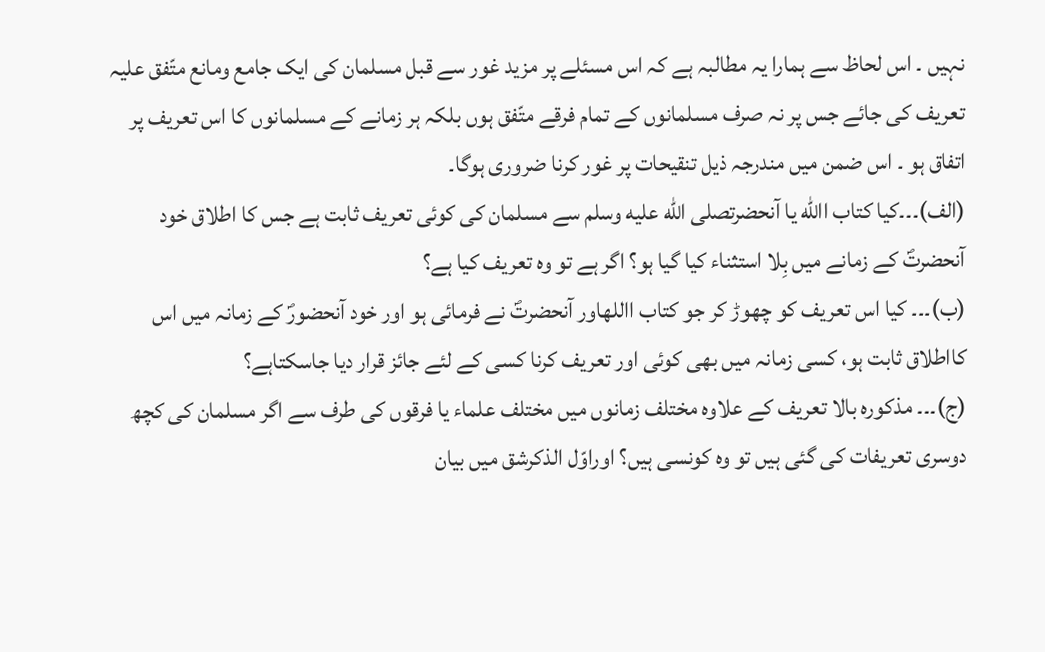نہیں ۔ اس لحاظ سے ہمارا یہ مطالبہ ہے کہ اس مسئلے پر مزید غور سے قبل مسلمان کی ایک جامع ومانع متّفق علیہ تعریف کی جائے جس پر نہ صرف مسلمانوں کے تمام فرقے متّفق ہوں بلکہ ہر زمانے کے مسلمانوں کا اس تعریف پر اتفاق ہو ۔ اس ضمن میں مندرجہ ذیل تنقیحات پر غور کرنا ضروری ہوگا۔
(الف)۔۔۔کیا کتاب االله یا آنحضرتصلى الله عليه وسلم سے مسلمان کی کوئی تعریف ثابت ہے جس کا اطلاق خود آنحضرتؐ کے زمانے میں بِلا استثناء کیا گیا ہو؟ اگر ہے تو وہ تعریف کیا ہے؟
(ب)۔۔۔ کیا اس تعریف کو چھوڑ کر جو کتاب االلهاور آنحضرتؐ نے فرمائی ہو اور خود آنحضورؐ کے زمانہ میں اس کااطلاق ثابت ہو، کسی زمانہ میں بھی کوئی اور تعریف کرنا کسی کے لئے جائز قرار دیا جاسکتاہے؟
(ج)۔۔۔ مذکورہ بالا تعریف کے علاوہ مختلف زمانوں میں مختلف علماء یا فرقوں کی طرف سے اگر مسلمان کی کچھ دوسری تعریفات کی گئی ہیں تو وہ کونسی ہیں؟ اوراوّل الذکرشق میں بیان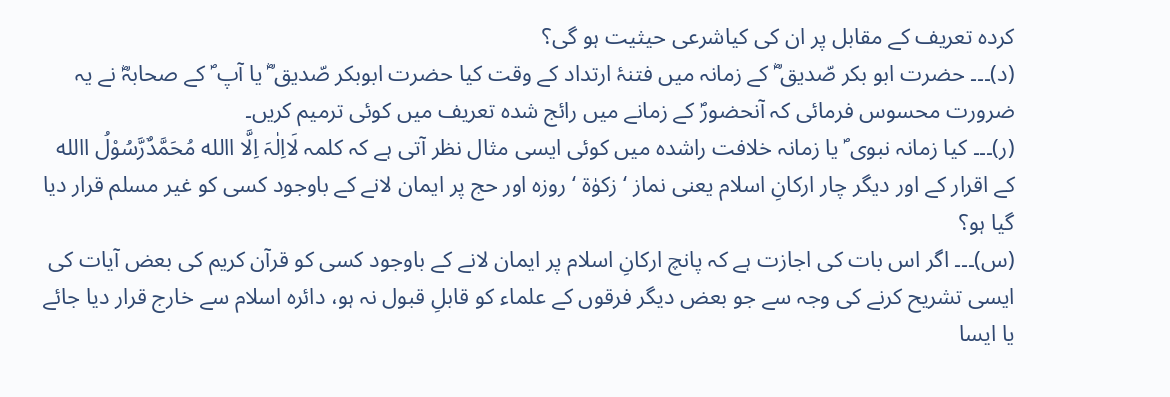کردہ تعریف کے مقابل پر ان کی کیاشرعی حیثیت ہو گی؟
(د)۔۔۔ حضرت ابو بکر صّدیق ؓ کے زمانہ میں فتنۂ ارتداد کے وقت کیا حضرت ابوبکر صّدیق ؓ یا آپ ؐ کے صحابہؓ نے یہ ضرورت محسوس فرمائی کہ آنحضورؐ کے زمانے میں رائج شدہ تعریف میں کوئی ترمیم کریں۔
(ر)۔۔۔ کیا زمانہ نبوی ؐ یا زمانہ خلافت راشدہ میں کوئی ایسی مثال نظر آتی ہے کہ کلمہ لَااِلٰہَ اِلَّا االله مُحَمَّدٌرَّسُوْلُ االله کے اقرار کے اور دیگر چار ارکانِ اسلام یعنی نماز ‘ زکوٰۃ ‘ روزہ اور حج پر ایمان لانے کے باوجود کسی کو غیر مسلم قرار دیا گیا ہو؟
(س)۔۔۔ اگر اس بات کی اجازت ہے کہ پانچ ارکانِ اسلام پر ایمان لانے کے باوجود کسی کو قرآن کریم کی بعض آیات کی ایسی تشریح کرنے کی وجہ سے جو بعض دیگر فرقوں کے علماء کو قابلِ قبول نہ ہو، دائرہ اسلام سے خارج قرار دیا جائے یا ایسا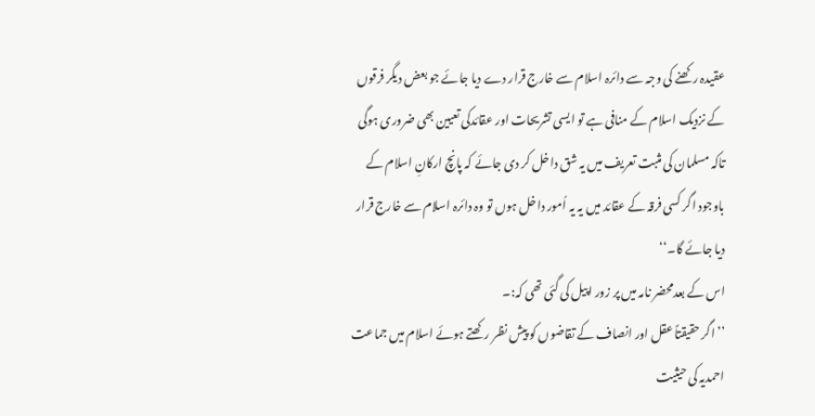عقیدہ رکھنے کی وجہ سے دائرہ اسلام سے خارج قرار دے دیا جائے جو بعض دیگر فرقوں کے نزدیک اسلام کے منافی ہے تو ایسی تشریحات اور عقائدکی تعیین بھی ضروری ہوگی تاکہ مسلمان کی مثبت تعریف میں یہ شق داخل کر دی جائے کہ پانچ ارکانِ اسلام کے باوجود اگر کسی فرقہ کے عقائد میں یہ یہ اُمور داخل ہوں تو وہ دائرہ اسلام سے خارج قرار دیا جائے گا۔‘‘
اس کے بعدمحضر نامہ میں پر زور اپیل کی گئی تھی کہ:۔
’’ اگر حقیقتاً عقل اور انصاف کے تقاضوں کو پیش نظر رکھتے ہوئے اسلام میں جماعت احمدیہ کی حیثیت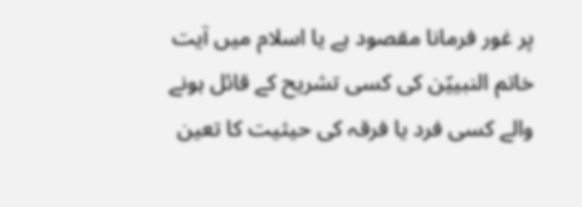پر غور فرمانا مقصود ہے یا اسلام میں آیت خاتم النبییّن کی کسی تشریح کے قائل ہونے والے کسی فرد یا فرقہ کی حیثیت کا تعین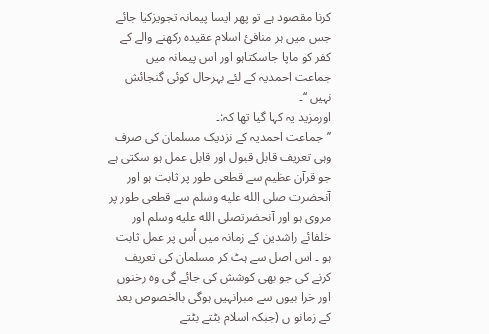کرنا مقصود ہے تو پھر ایسا پیمانہ تجویزکیا جائے جس میں ہر منافیٔ اسلام عقیدہ رکھنے والے کے کفر کو ماپا جاسکتاہو اور اس پیمانہ میں جماعت احمدیہ کے لئے بہرحال کوئی گنجائش نہیں ‘‘۔
اورمزید یہ کہا گیا تھا کہ:۔
’’جماعت احمدیہ کے نزدیک مسلمان کی صرف وہی تعریف قابل قبول اور قابل عمل ہو سکتی ہے جو قرآن عظیم سے قطعی طور پر ثابت ہو اور آنحضرت صلى الله عليه وسلم سے قطعی طور پر مروی ہو اور آنحضرتصلى الله عليه وسلم اور خلفائے راشدین کے زمانہ میں اُس پر عمل ثابت ہو ۔ اس اصل سے ہٹ کر مسلمان کی تعریف کرنے کی جو بھی کوشش کی جائے گی وہ رخنوں اور خرا بیوں سے مبرانہیں ہوگی بالخصوص بعد کے زمانو ں (جبکہ اسلام بٹتے بٹتے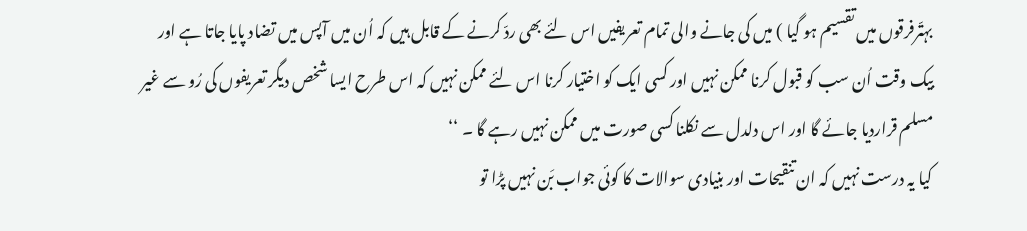بہتّرفرقوں میں تقسیم ہو گیا ) میں کی جانے والی تمام تعریفیں اس لئے بھی ردّ کرنے کے قابل ہیں کہ اُن میں آپس میں تضاد پایا جاتا ہے اور بیک وقت اُن سب کو قبول کرنا ممکن نہیں اور کسی ایک کو اختیار کرنا اس لئے ممکن نہیں کہ اس طرح ایسا شخص دیگر تعریفوں کی رُو سے غیر مسلم قراردیا جائے گا اور اس دلدل سے نکلنا کسی صورت میں ممکن نہیں رہے گا ۔ ‘‘
کیا یہ درست نہیں کہ ان تنقیحات اور بنیادی سوالات کا کوئی جواب بَن نہیں پڑا تو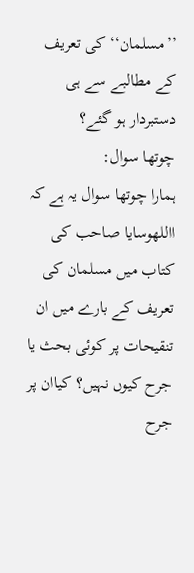’’مسلمان‘‘ کی تعریف کے مطالبے سے ہی دستبردار ہو گئے؟
چوتھا سوال:
ہمارا چوتھا سوال یہ ہے کہ االلهوسایا صاحب کی کتاب میں مسلمان کی تعریف کے بارے میں ان تنقیحات پر کوئی بحث یا جرح کیوں نہیں؟ کیاان پر جرح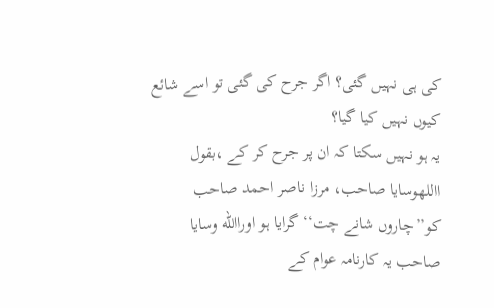کی ہی نہیں گئی؟ اگر جرح کی گئی تو اسے شائع کیوں نہیں کیا گیا؟
یہ ہو نہیں سکتا کہ ان پر جرح کر کے ،بقول االلهوسایا صاحب، مرزا ناصر احمد صاحب کو’’چاروں شانے چت‘‘ گرایا ہو اوراالله وسایا صاحب یہ کارنامہ عوام کے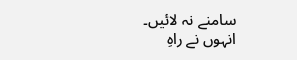سامنے نہ لائیں۔
انہوں نے راہِ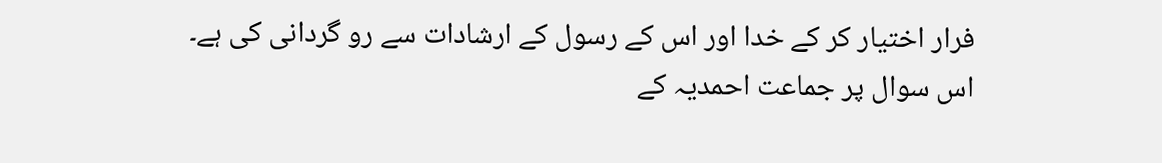فرار اختیار کر کے خدا اور اس کے رسول کے ارشادات سے رو گردانی کی ہے۔
اس سوال پر جماعت احمدیہ کے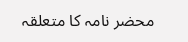محضر نامہ کا متعلقہ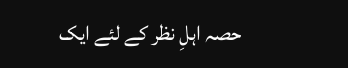حصہ اہلِ نظر کے لئے ایک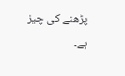پڑھنے کی چیز ہے۔